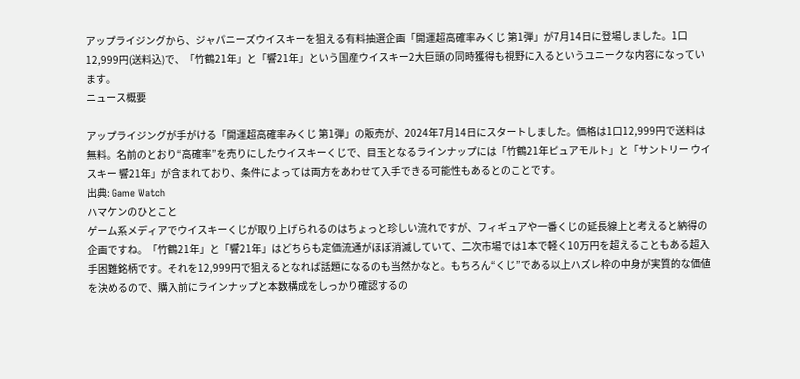アップライジングから、ジャパニーズウイスキーを狙える有料抽選企画「開運超高確率みくじ 第1弾」が7月14日に登場しました。1口12,999円(送料込)で、「竹鶴21年」と「響21年」という国産ウイスキー2大巨頭の同時獲得も視野に入るというユニークな内容になっています。
ニュース概要

アップライジングが手がける「開運超高確率みくじ 第1弾」の販売が、2024年7月14日にスタートしました。価格は1口12,999円で送料は無料。名前のとおり“高確率”を売りにしたウイスキーくじで、目玉となるラインナップには「竹鶴21年ピュアモルト」と「サントリー ウイスキー 響21年」が含まれており、条件によっては両方をあわせて入手できる可能性もあるとのことです。
出典: Game Watch
ハマケンのひとこと
ゲーム系メディアでウイスキーくじが取り上げられるのはちょっと珍しい流れですが、フィギュアや一番くじの延長線上と考えると納得の企画ですね。「竹鶴21年」と「響21年」はどちらも定価流通がほぼ消滅していて、二次市場では1本で軽く10万円を超えることもある超入手困難銘柄です。それを12,999円で狙えるとなれば話題になるのも当然かなと。もちろん“くじ”である以上ハズレ枠の中身が実質的な価値を決めるので、購入前にラインナップと本数構成をしっかり確認するの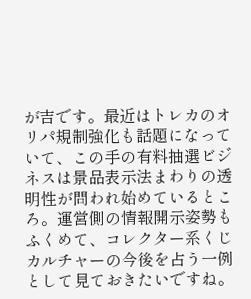が吉です。最近はトレカのオリパ規制強化も話題になっていて、この手の有料抽選ビジネスは景品表示法まわりの透明性が問われ始めているところ。運営側の情報開示姿勢もふくめて、コレクター系くじカルチャーの今後を占う一例として見ておきたいですね。